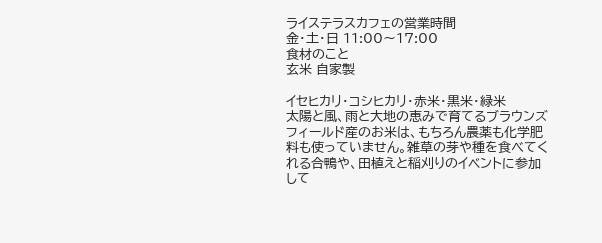ライステラスカフェの営業時間
金・土・日 11:00〜17:00
食材のこと
玄米 自家製

イセヒカリ・コシヒカリ・赤米・黒米・緑米
太陽と風、雨と大地の恵みで育てるブラウンズフィールド産のお米は、もちろん農薬も化学肥料も使っていません。雑草の芽や種を食べてくれる合鴨や、田植えと稲刈りのイベントに参加して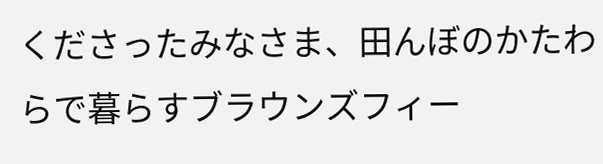くださったみなさま、田んぼのかたわらで暮らすブラウンズフィー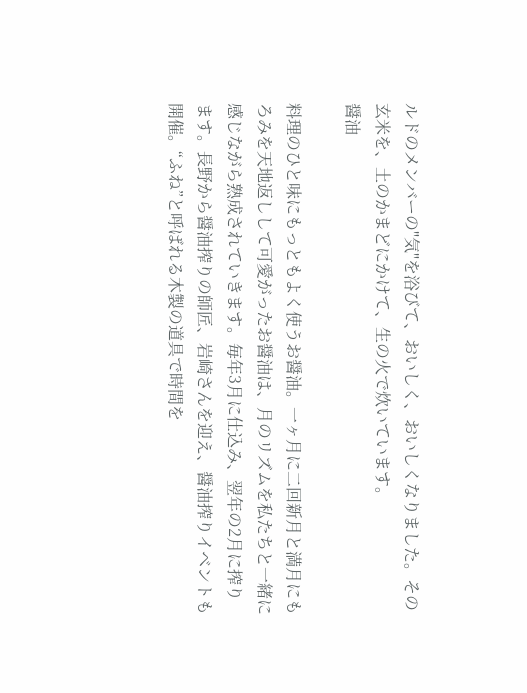ルドのメンバーの"気"を浴びて、おいしく、おいしくなりました。その玄米を、土のかまどにかけて、生の火で炊いています。
醤油

料理のひと味にもっともよく使うお醤油。一ヶ月に二回新月と満月にもろみを天地返しして可愛がったお醤油は、月のリズムを私たちと一緒に感じながら熟成されていきます。毎年3月に仕込み、翌年の2月に搾ります。長野から醤油搾りの師匠、岩崎さんを迎え、醤油搾りイベントも開催。“ふね”と呼ばれる木製の道具で時間を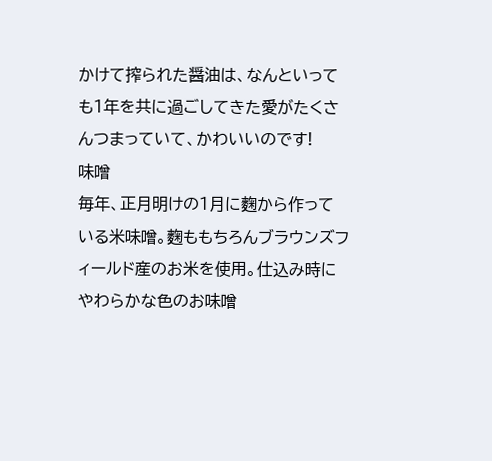かけて搾られた醤油は、なんといっても1年を共に過ごしてきた愛がたくさんつまっていて、かわいいのです!
味噌
毎年、正月明けの1月に麴から作っている米味噌。麴ももちろんブラウンズフィールド産のお米を使用。仕込み時にやわらかな色のお味噌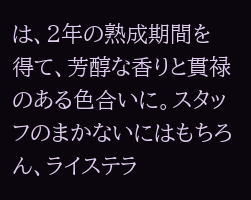は、2年の熟成期間を得て、芳醇な香りと貫禄のある色合いに。スタッフのまかないにはもちろん、ライステラ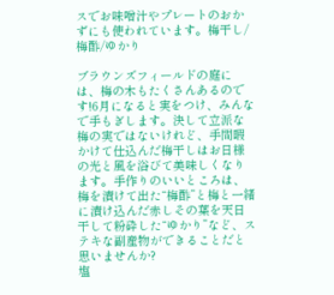スでお味噌汁やプレートのおかずにも使われています。梅干し/梅酢/ゆかり

ブラウンズフィールドの庭には、梅の木もたくさんあるのです!6月になると実をつけ、みんなで手もぎします。決して立派な梅の実ではないけれど、手間暇かけて仕込んだ梅干しはお日様の光と風を浴びて美味しくなります。手作りのいいところは、梅を漬けて出た“梅酢”と梅と一緒に漬け込んだ赤しその葉を天日干して粉砕した“ゆかり”など、ステキな副産物ができることだと思いませんか?
塩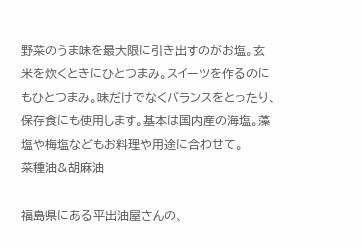野菜のうま味を最大限に引き出すのがお塩。玄米を炊くときにひとつまみ。スイーツを作るのにもひとつまみ。味だけでなくバランスをとったり、保存食にも使用します。基本は国内産の海塩。藻塩や梅塩などもお料理や用途に合わせて。
菜種油&胡麻油

福島県にある平出油屋さんの、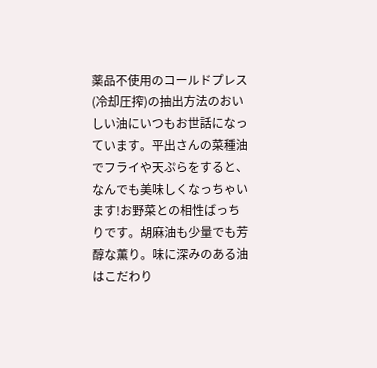薬品不使用のコールドプレス(冷却圧搾)の抽出方法のおいしい油にいつもお世話になっています。平出さんの菜種油でフライや天ぷらをすると、なんでも美味しくなっちゃいます!お野菜との相性ばっちりです。胡麻油も少量でも芳醇な薫り。味に深みのある油はこだわり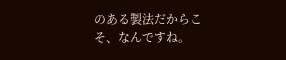のある製法だからこそ、なんですね。